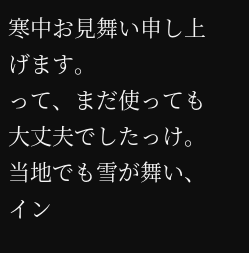寒中お見舞い申し上げます。
って、まだ使っても大丈夫でしたっけ。
当地でも雪が舞い、イン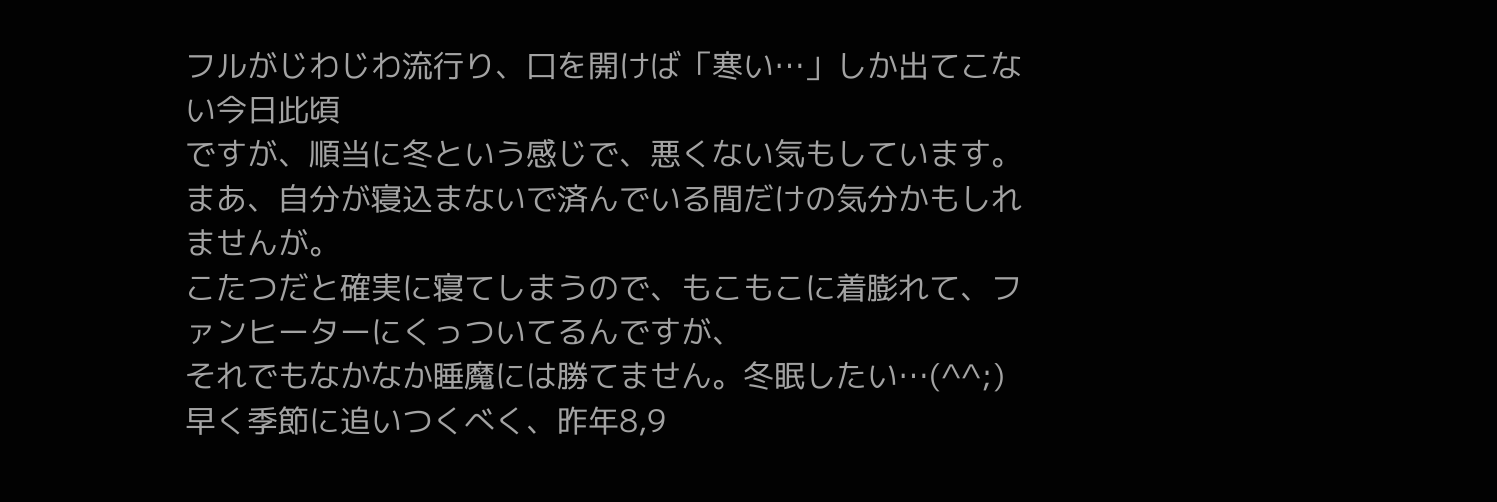フルがじわじわ流行り、口を開けば「寒い…」しか出てこない今日此頃
ですが、順当に冬という感じで、悪くない気もしています。
まあ、自分が寝込まないで済んでいる間だけの気分かもしれませんが。
こたつだと確実に寝てしまうので、もこもこに着膨れて、ファンヒーターにくっついてるんですが、
それでもなかなか睡魔には勝てません。冬眠したい…(^^;)
早く季節に追いつくべく、昨年8,9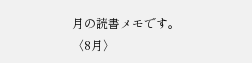月の読書メモです。
〈8月〉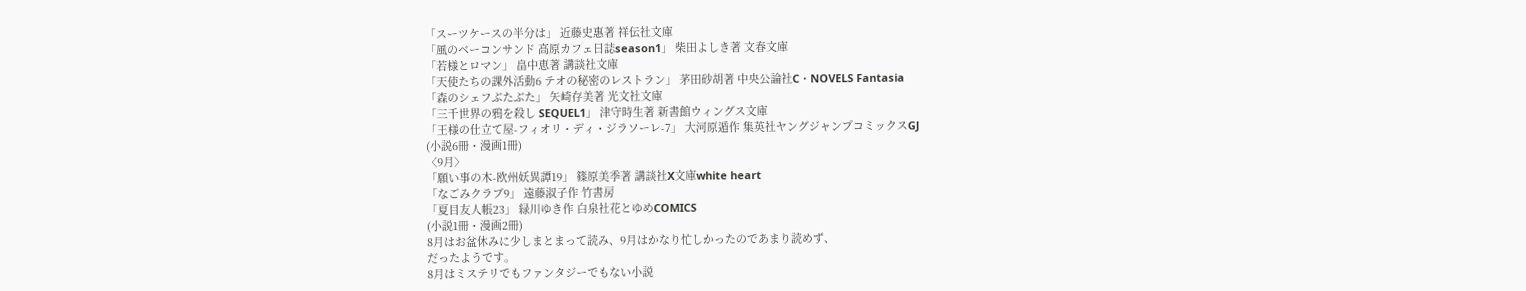「スーツケースの半分は」 近藤史惠著 祥伝社文庫
「風のベーコンサンド 高原カフェ日誌season1」 柴田よしき著 文春文庫
「若様とロマン」 畠中恵著 講談社文庫
「天使たちの課外活動6 テオの秘密のレストラン」 茅田砂胡著 中央公論社C・NOVELS Fantasia
「森のシェフぶたぶた」 矢崎存美著 光文社文庫
「三千世界の鴉を殺し SEQUEL1」 津守時生著 新書館ウィングス文庫
「王様の仕立て屋-フィオリ・ディ・ジラソーレ-7」 大河原遁作 集英社ヤングジャンプコミックスGJ
(小説6冊・漫画1冊)
〈9月〉
「願い事の木-欧州妖異譚19」 篠原美季著 講談社X文庫white heart
「なごみクラブ9」 遠藤淑子作 竹書房
「夏目友人帳23」 緑川ゆき作 白泉社花とゆめCOMICS
(小説1冊・漫画2冊)
8月はお盆休みに少しまとまって読み、9月はかなり忙しかったのであまり読めず、
だったようです。
8月はミステリでもファンタジーでもない小説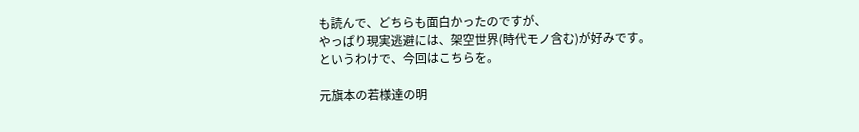も読んで、どちらも面白かったのですが、
やっぱり現実逃避には、架空世界(時代モノ含む)が好みです。
というわけで、今回はこちらを。

元旗本の若様達の明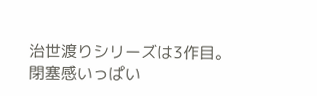治世渡りシリーズは3作目。
閉塞感いっぱい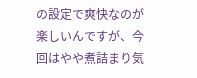の設定で爽快なのが楽しいんですが、今回はやや煮詰まり気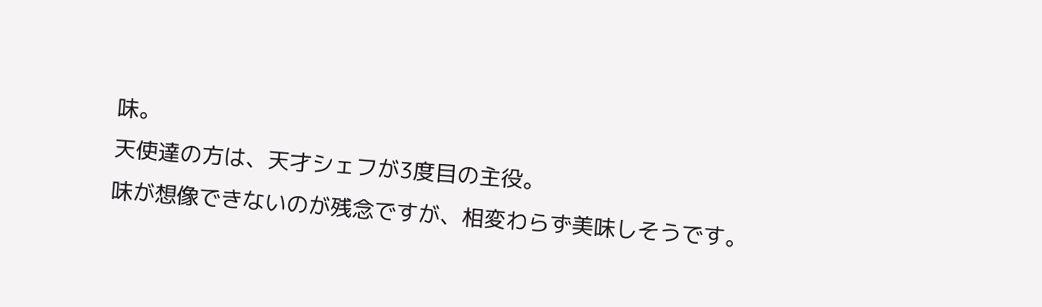味。
天使達の方は、天才シェフが3度目の主役。
味が想像できないのが残念ですが、相変わらず美味しそうです。